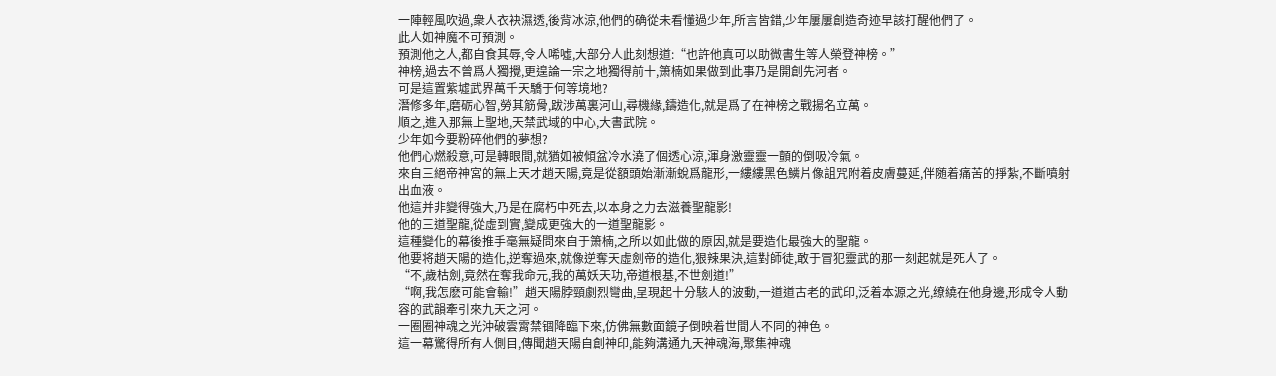一陣輕風吹過,衆人衣袂濕透,後背冰涼,他們的确從未看懂過少年,所言皆錯,少年屢屢創造奇迹早該打醒他們了。
此人如神魔不可預測。
預測他之人,都自食其辱,令人唏噓,大部分人此刻想道:“也許他真可以助微書生等人榮登神榜。”
神榜,過去不曾爲人獨攪,更遑論一宗之地獨得前十,箫楠如果做到此事乃是開創先河者。
可是這置紫墟武界萬千天驕于何等境地?
潛修多年,磨砺心智,勞其筋骨,跋涉萬裏河山,尋機緣,鑄造化,就是爲了在神榜之戰揚名立萬。
順之,進入那無上聖地,天禁武域的中心,大書武院。
少年如今要粉碎他們的夢想?
他們心燃殺意,可是轉眼間,就猶如被傾盆冷水澆了個透心涼,渾身激靈靈一顫的倒吸冷氣。
來自三絕帝神宮的無上天才趙天陽,竟是從額頭始漸漸蛻爲龍形,一縷縷黑色鱗片像詛咒附着皮膚蔓延,伴随着痛苦的掙紮,不斷噴射出血液。
他這并非變得強大,乃是在腐朽中死去,以本身之力去滋養聖龍影!
他的三道聖龍,從虛到實,變成更強大的一道聖龍影。
這種變化的幕後推手毫無疑問來自于箫楠,之所以如此做的原因,就是要造化最強大的聖龍。
他要将趙天陽的造化,逆奪過來,就像逆奪天虛劍帝的造化,狠辣果決,這對師徒,敢于冒犯靈武的那一刻起就是死人了。
“不,歲枯劍,竟然在奪我命元,我的萬妖天功,帝道根基,不世劍道!”
“啊,我怎麽可能會輸!”趙天陽脖頸劇烈彎曲,呈現起十分駭人的波動,一道道古老的武印,泛着本源之光,缭繞在他身邊,形成令人動容的武韻牽引來九天之河。
一圈圈神魂之光沖破雲霄禁锢降臨下來,仿佛無數面鏡子倒映着世間人不同的神色。
這一幕驚得所有人側目,傳聞趙天陽自創神印,能夠溝通九天神魂海,聚集神魂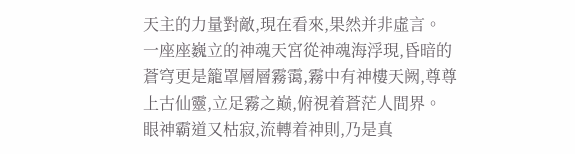天主的力量對敵,現在看來,果然并非虛言。
一座座巍立的神魂天宮從神魂海浮現,昏暗的蒼穹更是籠罩層層霧霭,霧中有神樓天阙,尊尊上古仙靈,立足霧之巅,俯視着蒼茫人間界。
眼神霸道又枯寂,流轉着神則,乃是真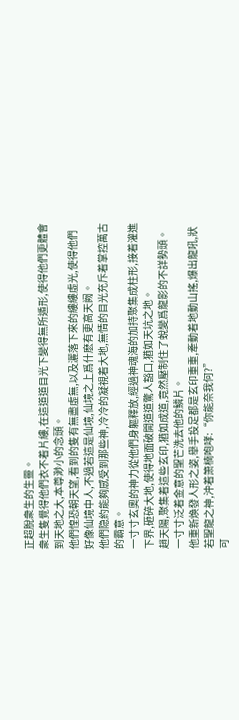正超脫衆生的生靈。
衆生隻覺得他們衣不着片縷,在這道道目光下變得無所遁形,使得他們更體會到天地之大,本尊渺小的念頭。
他們惶恐朝天望,看到的隻有無盡虛無,以及灑落下來的縷縷虛光,使得他們好像仙境中人,不過若這是仙境,仙境之上爲什麽有更高天阙。
他們隐約能夠感受到那些神,冷冷的凝視着大地,無情的目光充斥着掌控萬古的霸意。
一寸寸玄奧的神力從他們身軀釋放,經過神魂海的加持聚集成柱形,接着灌進下界,砸碎大地,使得地面破開道道驚人豁口,猶如天坑之地。
趙天陽,聚集着這些玄印,猶如成道,竟然壓制住了蛻變爲龍影的不詳勢頭。
一寸寸泛着金意的聖芒洗去他的鱗片。
他重新煥發人形之姿,舉手投足都是玄印重重,牽動着地動山搖,爆出龍吼,狀若聖龍之神,沖着箫楠咆哮:“你能奈我何?”
可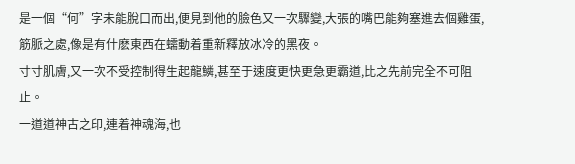是一個“何”字未能脫口而出,便見到他的臉色又一次驟變,大張的嘴巴能夠塞進去個雞蛋,筋脈之處,像是有什麽東西在蠕動着重新釋放冰冷的黑夜。
寸寸肌膚,又一次不受控制得生起龍鱗,甚至于速度更快更急更霸道,比之先前完全不可阻止。
一道道神古之印,連着神魂海,也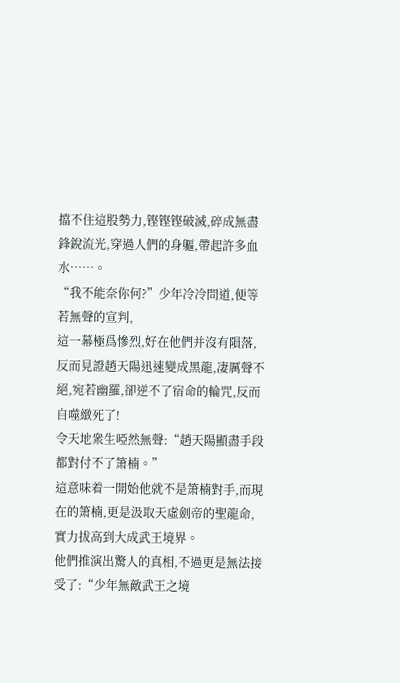擋不住這股勢力,铿铿铿破滅,碎成無盡鋒銳流光,穿過人們的身軀,帶起許多血水……。
“我不能奈你何?”少年冷冷問道,便等若無聲的宣判,
這一幕極爲慘烈,好在他們并沒有隕落,反而見證趙天陽迅速變成黑龍,凄厲聲不絕,宛若幽羅,卻逆不了宿命的輪咒,反而自噬緻死了!
令天地衆生啞然無聲:“趙天陽顯盡手段都對付不了箫楠。”
這意味着一開始他就不是箫楠對手,而現在的箫楠,更是汲取天虛劍帝的聖龍命,實力拔高到大成武王境界。
他們推演出驚人的真相,不過更是無法接受了:“少年無敵武王之境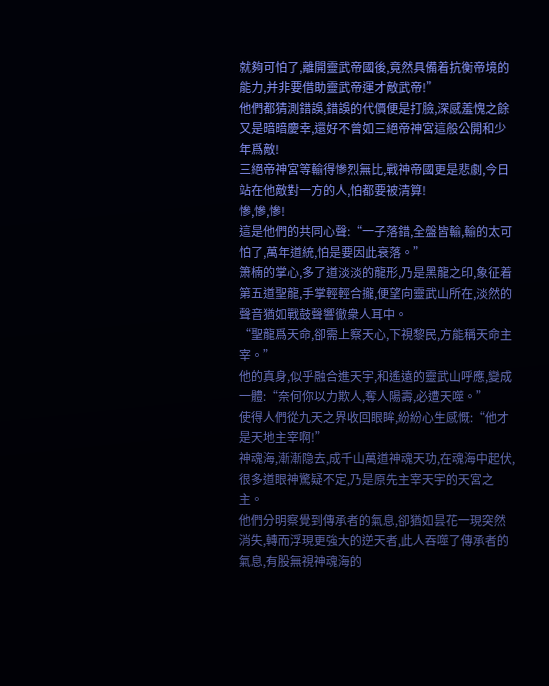就夠可怕了,離開靈武帝國後,竟然具備着抗衡帝境的能力,并非要借助靈武帝運才敵武帝!”
他們都猜測錯誤,錯誤的代價便是打臉,深感羞愧之餘又是暗暗慶幸,還好不曾如三絕帝神宮這般公開和少年爲敵!
三絕帝神宮等輸得慘烈無比,戰神帝國更是悲劇,今日站在他敵對一方的人,怕都要被清算!
慘,慘,慘!
這是他們的共同心聲:“一子落錯,全盤皆輸,輸的太可怕了,萬年道統,怕是要因此衰落。”
箫楠的掌心,多了道淡淡的龍形,乃是黑龍之印,象征着第五道聖龍,手掌輕輕合攏,便望向靈武山所在,淡然的聲音猶如戰鼓聲響徹衆人耳中。
“聖龍爲天命,卻需上察天心,下視黎民,方能稱天命主宰。”
他的真身,似乎融合進天宇,和遙遠的靈武山呼應,變成一體:“奈何你以力欺人,奪人陽壽,必遭天噬。”
使得人們從九天之界收回眼眸,紛紛心生感慨:“他才是天地主宰啊!”
神魂海,漸漸隐去,成千山萬道神魂天功,在魂海中起伏,很多道眼神驚疑不定,乃是原先主宰天宇的天宮之主。
他們分明察覺到傳承者的氣息,卻猶如昙花一現突然消失,轉而浮現更強大的逆天者,此人吞噬了傳承者的氣息,有股無視神魂海的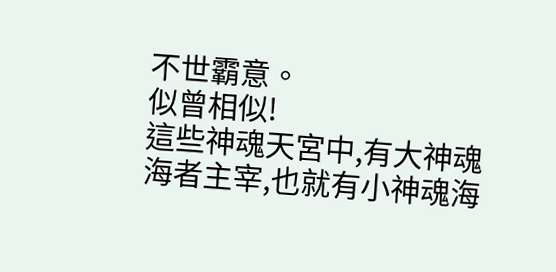不世霸意。
似曾相似!
這些神魂天宮中,有大神魂海者主宰,也就有小神魂海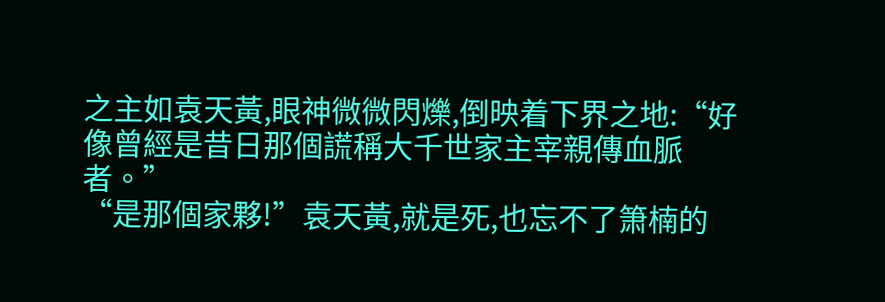之主如袁天黃,眼神微微閃爍,倒映着下界之地:“好像曾經是昔日那個謊稱大千世家主宰親傳血脈者。”
“是那個家夥!”袁天黃,就是死,也忘不了箫楠的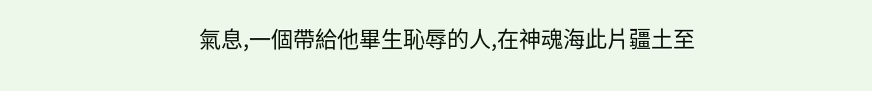氣息,一個帶給他畢生恥辱的人,在神魂海此片疆土至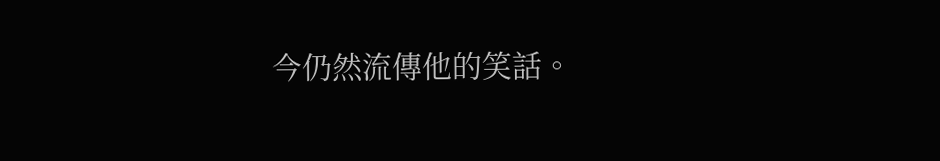今仍然流傳他的笑話。